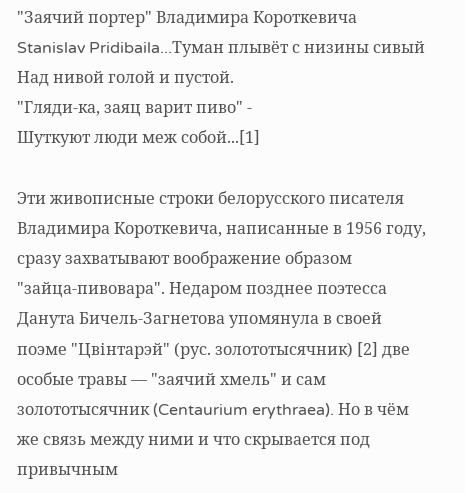"Заячий портер" Владимира Короткевича
Stanislav Pridibaila...Туман плывёт с низины сивый
Над нивой голой и пустой.
"Гляди-ка, заяц варит пиво" -
Шуткуют люди меж собой...[1]

Эти живописные строки белорусского писателя Владимира Короткевича, написанные в 1956 году, сразу захватывают воображение образом "зайца‑пивовара". Недаром позднее поэтесса Данута Бичель‑Загнетова упомянула в своей поэме "Цвінтарэй" (рус. золототысячник) [2] две особые травы — "заячий хмель" и сам золототысячник (Centaurium erythraea). Но в чём же связь между ними и что скрывается под привычным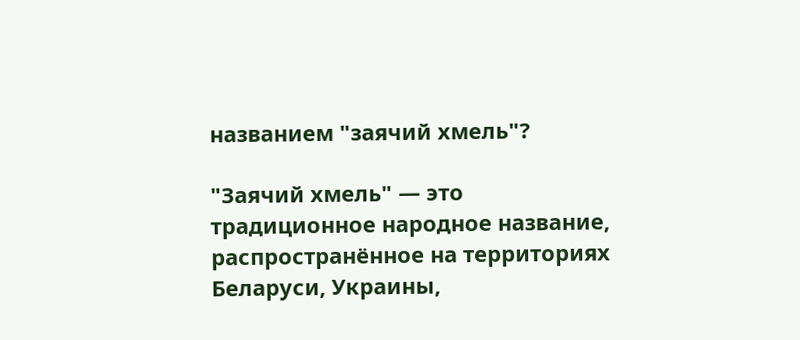названием "заячий хмель"?

"Заячий хмель" — это традиционное народное название, распространённое на территориях Беларуси, Украины,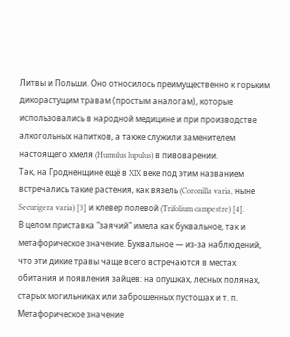Литвы и Польши. Оно относилось преимущественно к горьким дикорастущим травам (простым аналогам), которые использовались в народной медицине и при производстве алкогольных напитков, а также служили заменителем настоящего хмеля (Humulus lupulus) в пивоварении.
Так, на Гродненщине ещё в XIX веке под этим названием встречались такие растения, как вязель (Coronilla varia, ныне Securigera varia) [3] и клевер полевой (Trifolium campestre) [4].
В целом приставка "заячий" имела как буквальное, так и метафорическое значение. Буквальное — из‑за наблюдений, что эти дикие травы чаще всего встречаются в местах обитания и появления зайцев: на опушках, лесных полянах, старых могильниках или заброшенных пустошах и т. п. Метафорическое значение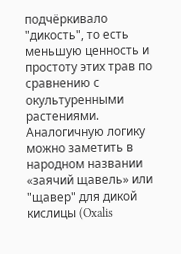подчёркивало "дикость", то есть меньшую ценность и простоту этих трав по сравнению с окультуренными растениями. Аналогичную логику можно заметить в народном названии «заячий щавель» или "щавер" для дикой кислицы (Oxalis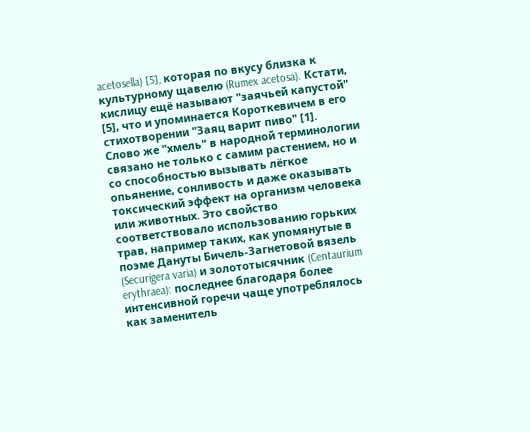acetosella) [5], которая по вкусу близка к культурному щавелю (Rumex acetosa). Кстати, кислицу ещё называют "заячьей капустой" [5], что и упоминается Короткевичем в его стихотворении "Заяц варит пиво" [1].
Слово же "хмель" в народной терминологии связано не только с самим растением, но и со способностью вызывать лёгкое опьянение, сонливость и даже оказывать токсический эффект на организм человека или животных. Это свойство соответствовало использованию горьких трав, например таких, как упомянутые в поэме Дануты Бичель‑Загнетовой вязель (Securigera varia) и золототысячник (Centaurium erythraea): последнее благодаря более интенсивной горечи чаще употреблялось как заменитель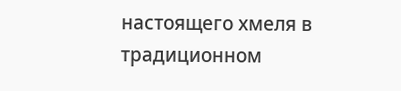настоящего хмеля в традиционном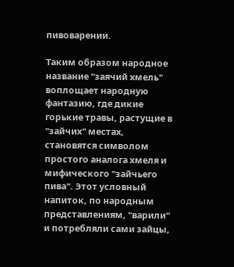пивоварении.

Таким образом народное название "заячий хмель" воплощает народную фантазию, где дикие горькие травы, растущие в "зайчих" местах, становятся символом простого аналога хмеля и мифического "зайчьего пива". Этот условный напиток, по народным представлениям, "варили" и потребляли сами зайцы,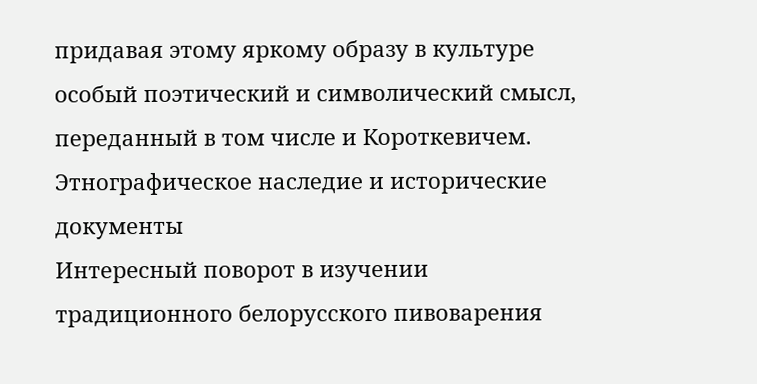придавая этому яркому образу в культуре особый поэтический и символический смысл, переданный в том числе и Короткевичем.
Этнографическое наследие и исторические документы
Интересный поворот в изучении традиционного белорусского пивоварения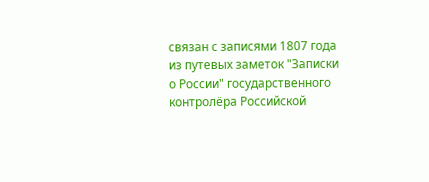связан с записями 1807 года из путевых заметок "Записки о России" государственного контролёра Российской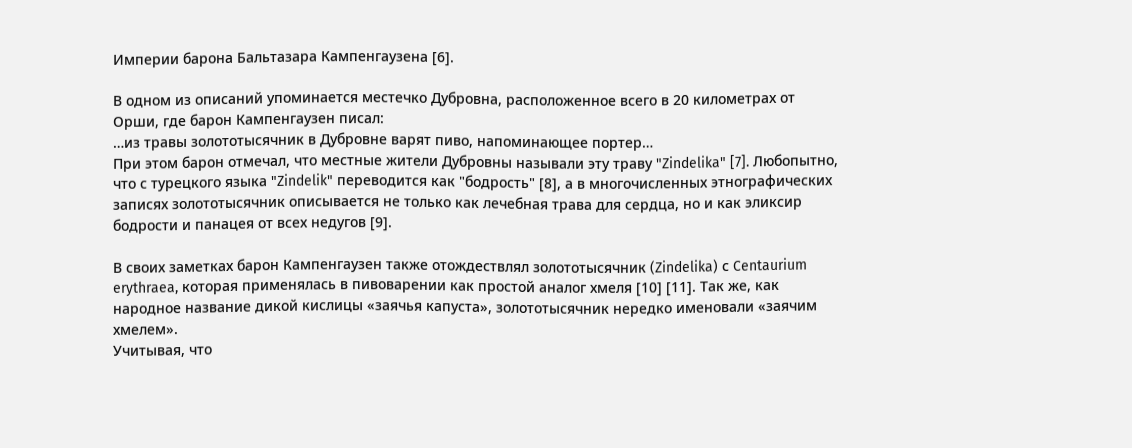Империи барона Бальтазара Кампенгаузена [6].

В одном из описаний упоминается местечко Дубровна, расположенное всего в 20 километрах от Орши, где барон Кампенгаузен писал:
…из травы золототысячник в Дубровне варят пиво, напоминающее портер…
При этом барон отмечал, что местные жители Дубровны называли эту траву "Zindelika" [7]. Любопытно, что с турецкого языка "Zindelik" переводится как "бодрость" [8], а в многочисленных этнографических записях золототысячник описывается не только как лечебная трава для сердца, но и как эликсир бодрости и панацея от всех недугов [9].

В своих заметках барон Кампенгаузен также отождествлял золототысячник (Zindelika) с Centaurium erythraea, которая применялась в пивоварении как простой аналог хмеля [10] [11]. Так же, как народное название дикой кислицы «заячья капуста», золототысячник нередко именовали «заячим хмелем».
Учитывая, что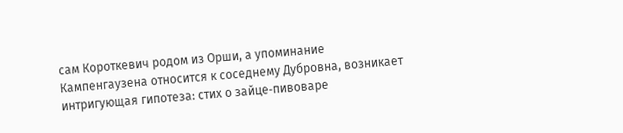сам Короткевич родом из Орши, а упоминание Кампенгаузена относится к соседнему Дубровна, возникает интригующая гипотеза: стих о зайце‑пивоваре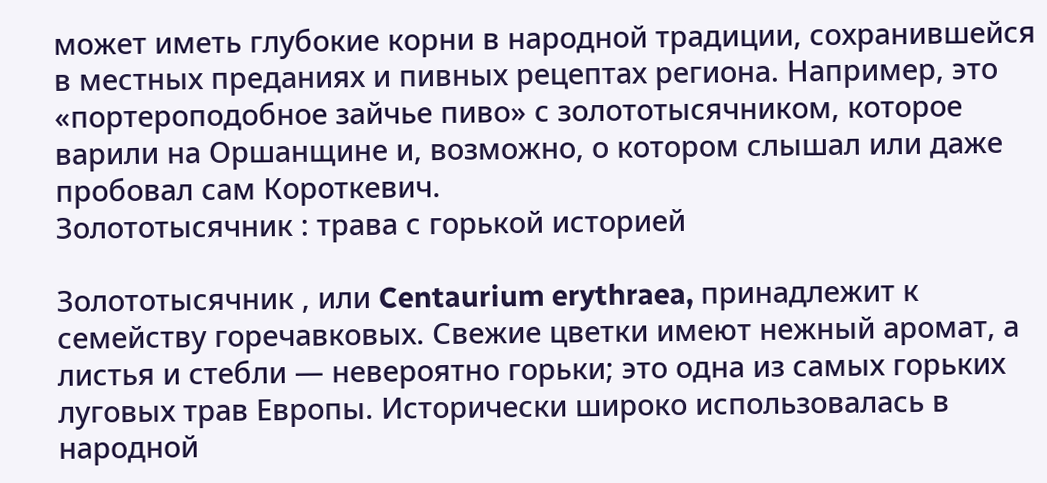может иметь глубокие корни в народной традиции, сохранившейся в местных преданиях и пивных рецептах региона. Например, это «портероподобное зайчье пиво» с золототысячником, которое варили на Оршанщине и, возможно, о котором слышал или даже пробовал сам Короткевич.
Золототысячник : трава с горькой историей

Золототысячник , или Centaurium erythraea, принадлежит к семейству горечавковых. Свежие цветки имеют нежный аромат, а листья и стебли — невероятно горьки; это одна из самых горьких луговых трав Европы. Исторически широко использовалась в народной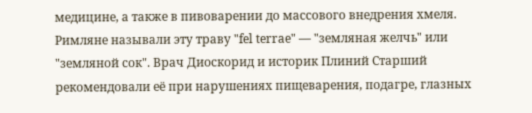медицине, а также в пивоварении до массового внедрения хмеля.
Римляне называли эту траву "fel terrae" — "земляная желчь" или "земляной сок". Врач Диоскорид и историк Плиний Старший рекомендовали её при нарушениях пищеварения, подагре, глазных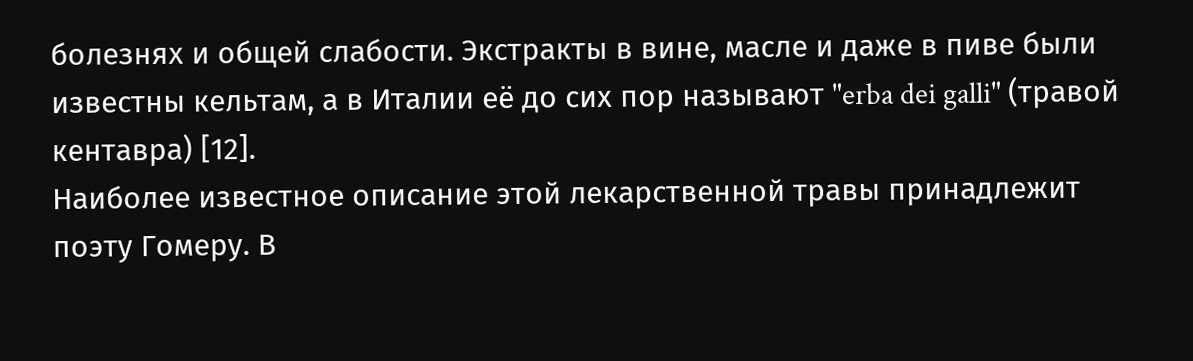болезнях и общей слабости. Экстракты в вине, масле и даже в пиве были известны кельтам, а в Италии её до сих пор называют "erba dei galli" (травой кентавра) [12].
Наиболее известное описание этой лекарственной травы принадлежит поэту Гомеру. В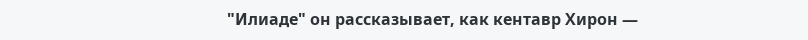"Илиаде" он рассказывает, как кентавр Хирон —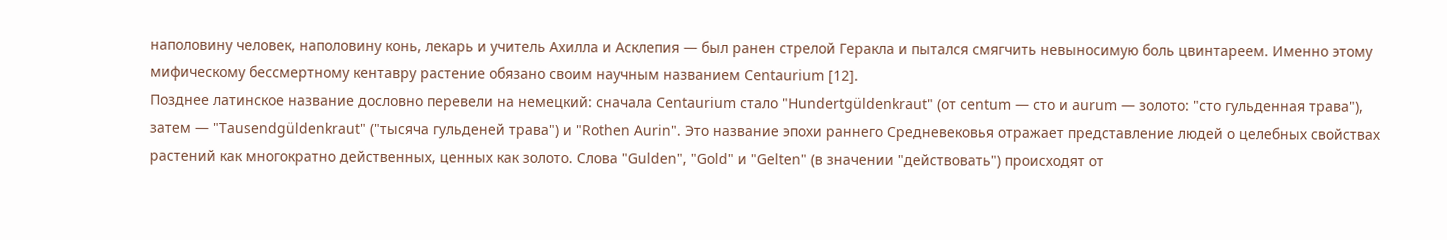наполовину человек, наполовину конь, лекарь и учитель Ахилла и Асклепия — был ранен стрелой Геракла и пытался смягчить невыносимую боль цвинтареем. Именно этому мифическому бессмертному кентавру растение обязано своим научным названием Centaurium [12].
Позднее латинское название дословно перевели на немецкий: сначала Centaurium стало "Hundertgüldenkraut" (от centum — сто и aurum — золото: "сто гульденная трава"), затем — "Tausendgüldenkraut" ("тысяча гульденей трава") и "Rothen Aurin". Это название эпохи раннего Средневековья отражает представление людей о целебных свойствах растений как многократно действенных, ценных как золото. Слова "Gulden", "Gold" и "Gelten" (в значении "действовать") происходят от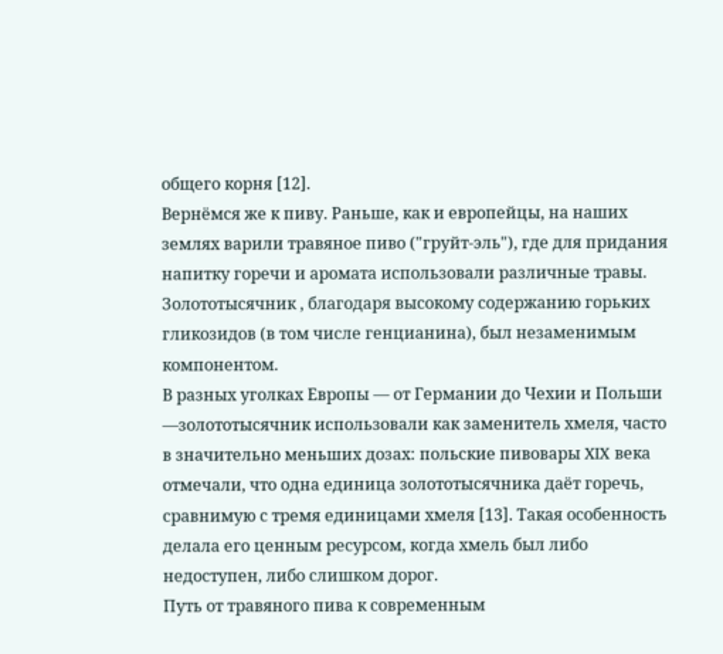общего корня [12].
Вернёмся же к пиву. Раньше, как и европейцы, на наших землях варили травяное пиво ("груйт-эль"), где для придания напитку горечи и аромата использовали различные травы. Золототысячник , благодаря высокому содержанию горьких гликозидов (в том числе генцианина), был незаменимым компонентом.
В разных уголках Европы — от Германии до Чехии и Польши —золототысячник использовали как заменитель хмеля, часто в значительно меньших дозах: польские пивовары XIX века отмечали, что одна единица золототысячника даёт горечь, сравнимую с тремя единицами хмеля [13]. Такая особенность делала его ценным ресурсом, когда хмель был либо недоступен, либо слишком дорог.
Путь от травяного пива к современным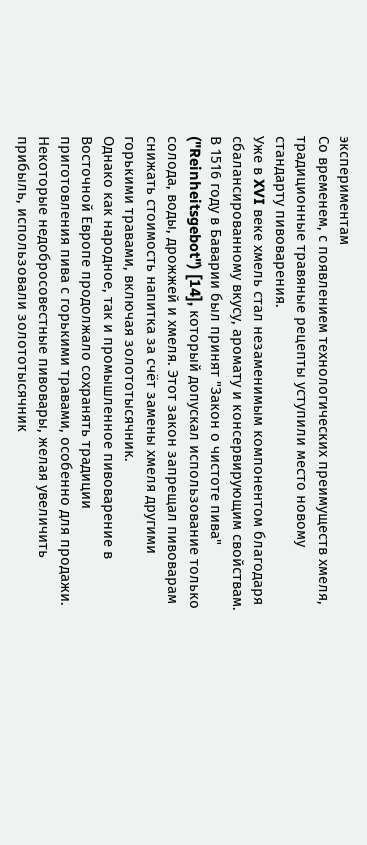экспериментам
Со временем, с появлением технологических преимуществ хмеля, традиционные травяные рецепты уступили место новому стандарту пивоварения.
Уже в XVI веке хмель стал незаменимым компонентом благодаря сбалансированному вкусу, аромату и консервирующим свойствам. В 1516 году в Баварии был принят "Закон о чистоте пива" ("Reinheitsgebot") [14], который допускал использование только солода, воды, дрожжей и хмеля. Этот закон запрещал пивоварам снижать стоимость напитка за счёт замены хмеля другими горькими травами, включая золототысячник.
Однако как народное, так и промышленное пивоварение в Восточной Европе продолжало сохранять традиции приготовления пива с горькими травами, особенно для продажи. Некоторые недобросовестные пивовары, желая увеличить прибыль, использовали золототысячник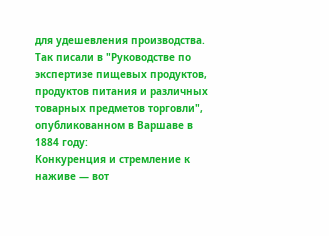для удешевления производства. Так писали в "Руководстве по экспертизе пищевых продуктов, продуктов питания и различных товарных предметов торговли", опубликованном в Варшаве в 1884 году:
Конкуренция и стремление к наживе — вот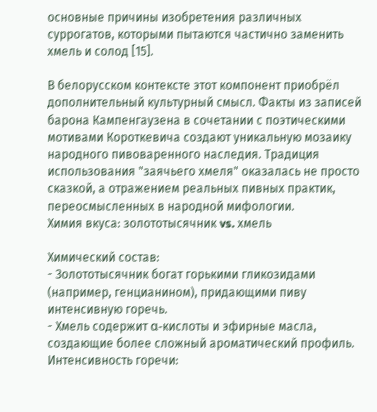основные причины изобретения различных суррогатов, которыми пытаются частично заменить хмель и солод [15].

В белорусском контексте этот компонент приобрёл дополнительный культурный смысл. Факты из записей барона Кампенгаузена в сочетании с поэтическими мотивами Короткевича создают уникальную мозаику народного пивоваренного наследия. Традиция использования "заячьего хмеля" оказалась не просто сказкой, а отражением реальных пивных практик, переосмысленных в народной мифологии.
Химия вкуса: золототысячник vs. хмель

Химический состав:
- Золототысячник богат горькими гликозидами (например, генцианином), придающими пиву интенсивную горечь.
- Хмель содержит α-кислоты и эфирные масла, создающие более сложный ароматический профиль.
Интенсивность горечи: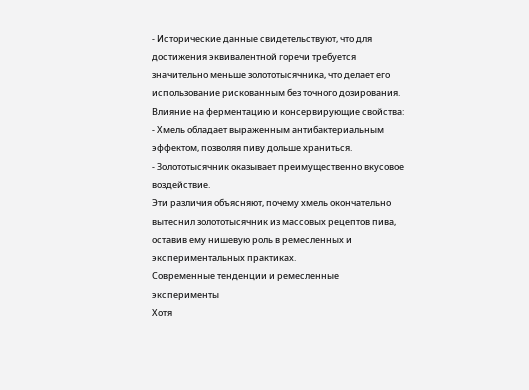- Исторические данные свидетельствуют, что для достижения эквивалентной горечи требуется значительно меньше золототысячника, что делает его использование рискованным без точного дозирования.
Влияние на ферментацию и консервирующие свойства:
- Хмель обладает выраженным антибактериальным эффектом, позволяя пиву дольше храниться.
- Золототысячник оказывает преимущественно вкусовое воздействие.
Эти различия объясняют, почему хмель окончательно вытеснил золототысячник из массовых рецептов пива, оставив ему нишевую роль в ремесленных и экспериментальных практиках.
Современные тенденции и ремесленные эксперименты
Хотя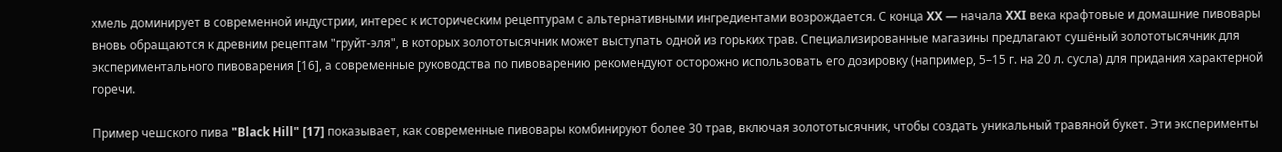хмель доминирует в современной индустрии, интерес к историческим рецептурам с альтернативными ингредиентами возрождается. С конца XX — начала XXI века крафтовые и домашние пивовары вновь обращаются к древним рецептам "груйт-эля", в которых золототысячник может выступать одной из горьких трав. Специализированные магазины предлагают сушёный золототысячник для экспериментального пивоварения [16], а современные руководства по пивоварению рекомендуют осторожно использовать его дозировку (например, 5–15 г. на 20 л. сусла) для придания характерной горечи.

Пример чешского пива "Black Hill" [17] показывает, как современные пивовары комбинируют более 30 трав, включая золототысячник, чтобы создать уникальный травяной букет. Эти эксперименты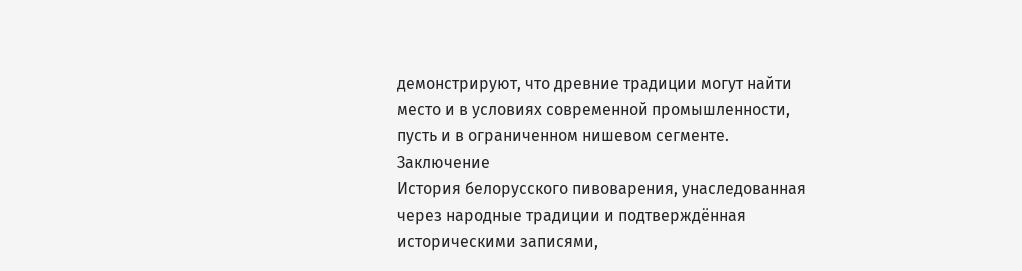демонстрируют, что древние традиции могут найти место и в условиях современной промышленности, пусть и в ограниченном нишевом сегменте.
Заключение
История белорусского пивоварения, унаследованная через народные традиции и подтверждённая историческими записями,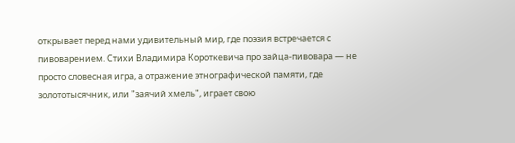открывает перед нами удивительный мир, где поэзия встречается с пивоварением. Стихи Владимира Короткевича про зайца‑пивовара — не просто словесная игра, а отражение этнографической памяти, где золототысячник, или "заячий хмель", играет свою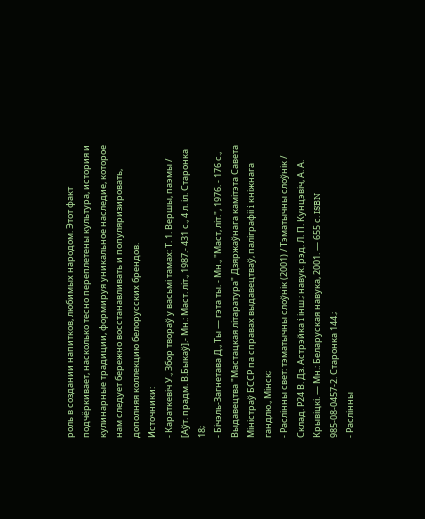роль в создании напитков, любимых народом. Этот факт подчёркивает, насколько тесно переплетены культура, история и кулинарные традиции, формируя уникальное наследие, которое нам следует бережно восстанавливать и популяризировать, дополняя коллекцию белорусских брендов.
Источники:
- Караткевіч У., Збор твораў у васьмі тамах: Т. 1. Вершы, паэмы / [Аўт. прадм. В.Быкаў].- Мн.: Маст. літ., 1987.- 431 с., 4 л. іл. Старонка 18;
- Бічэль-Загнетава Д., Ты — гэта ты. - Мн., "Маст, літ.", 1976. - 176 с., Выдавецтва "Мастацкая літаратура" Дзяржаўнага камітэта Савета Міністраў БССР па справах выдавецтваў, паліграфіі i кніжнага гандлю., Мінск;
- Раслінны свет: тэматычны слоўнік (2001) / Тэматычны слоўнік / Склад. Р24 В. Дз. Астрэйка i інш.; навук. рэд. Л. П. Кунцэвіч, А. А. Крывіцкі. — Мн.: Беларуская навука, 2001. — 655 с. ISBN 985-08-0457-2. Старонка 144.;
- Раслінны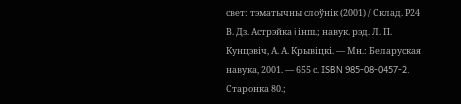свет: тэматычны слоўнік (2001) / Склад. Р24 В. Дз. Астрэйка i інш.; навук. рэд. Л. П. Кунцэвіч, А. А. Крывіцкі. — Мн.: Беларуская навука, 2001. — 655 с. ISBN 985-08-0457-2. Старонка 80.;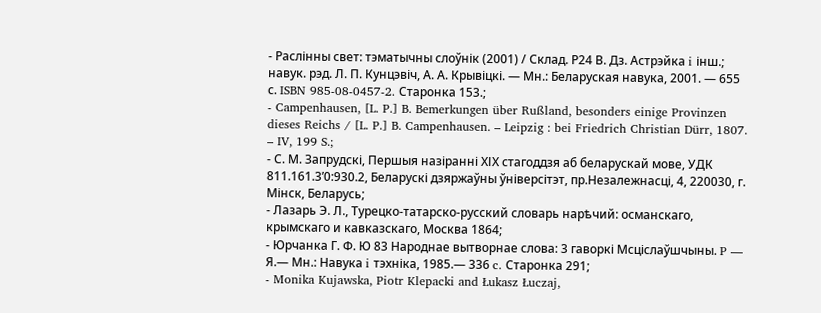- Раслінны свет: тэматычны слоўнік (2001) / Склад. Р24 В. Дз. Астрэйка i інш.; навук. рэд. Л. П. Кунцэвіч, А. А. Крывіцкі. — Мн.: Беларуская навука, 2001. — 655 с. ISBN 985-08-0457-2. Старонка 153.;
- Campenhausen, [L. P.] B. Bemerkungen über Rußland, besonders einige Provinzen dieses Reichs / [L. P.] B. Campenhausen. – Leipzig : bei Friedrich Christian Dürr, 1807. – IV, 199 S.;
- С. М. Запрудскі, Першыя назіранні ХІХ стагоддзя аб беларускай мове, УДК 811.161.3’0:930.2, Беларускі дзяржаўны ўніверсітэт, пр.Незалежнасці, 4, 220030, г. Мінск, Беларусь;
- Лазарь Э. Л., Турецко-татарско-русский словарь нарѣчий: османскаго, крымскаго и кавказскаго, Москва 1864;
- Юрчанка Г. Ф. Ю 83 Народнае вытворнае слова: 3 гаворкі Мсціслаўшчыны. P — Я.— Мн.: Навука i тэхніка, 1985.— 336 c. Старонка 291;
- Monika Kujawska, Piotr Klepacki and Łukasz Łuczaj,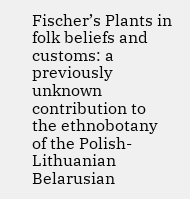Fischer’s Plants in folk beliefs and customs: a previously unknown contribution to the ethnobotany of the Polish-Lithuanian Belarusian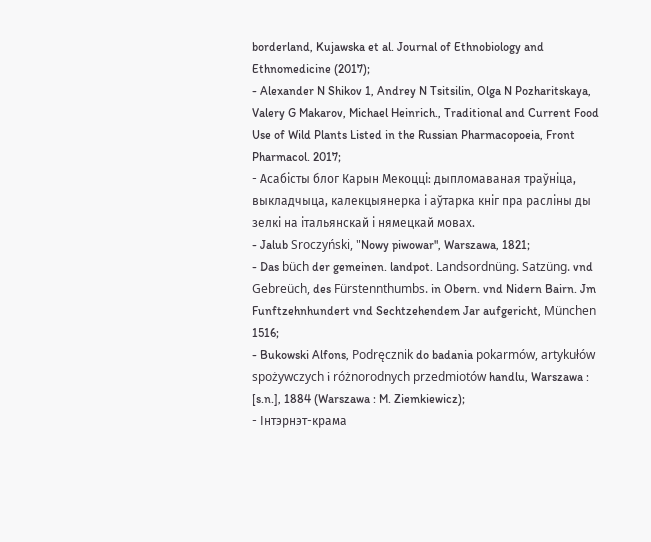borderland, Kujawska et al. Journal of Ethnobiology and Ethnomedicine (2017);
- Alexander N Shikov 1, Andrey N Tsitsilin, Olga N Pozharitskaya, Valery G Makarov, Michael Heinrich., Traditional and Current Food Use of Wild Plants Listed in the Russian Pharmacopoeia, Front Pharmacol. 2017;
- Асабісты блог Карын Мекоцці: дыпломаваная траўніца, выкладчыца, калекцыянерка і аўтарка кніг пра расліны ды зелкі на італьянскай і нямецкай мовах.
- Jalub Sroczyński, "Nowy piwowar", Warszawa, 1821;
- Das büch der gemeinen. landpot. Landsordnüng. Satzüng. vnd Gebreüch, des Fürstennthumbs. in Obern. vnd Nidern Bairn. Jm Funftzehnhundert vnd Sechtzehendem Jar aufgericht, München 1516;
- Bukowski Alfons, Podręcznik do badania pokarmów, artykułów spożywczych i różnorodnych przedmiotów handlu, Warszawa : [s.n.], 1884 (Warszawa : M. Ziemkiewicz);
- Інтэрнэт-крама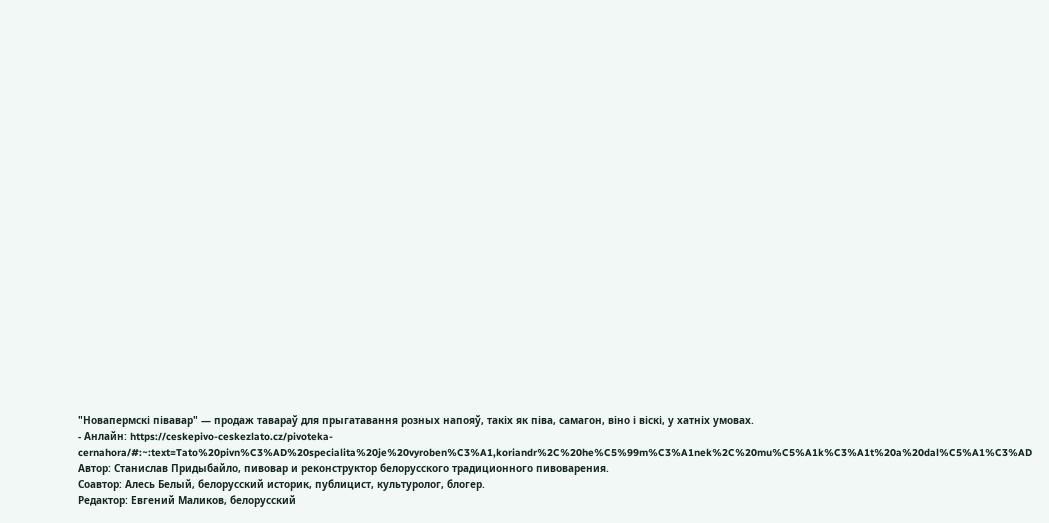"Новапермскі півавар" — продаж тавараў для прыгатавання розных напояў, такіх як піва, самагон, віно і віскі, у хатніх умовах.
- Анлайн: https://ceskepivo-ceskezlato.cz/pivoteka-cernahora/#:~:text=Tato%20pivn%C3%AD%20specialita%20je%20vyroben%C3%A1,koriandr%2C%20he%C5%99m%C3%A1nek%2C%20mu%C5%A1k%C3%A1t%20a%20dal%C5%A1%C3%AD
Автор: Станислав Придыбайло, пивовар и реконструктор белорусского традиционного пивоварения.
Соавтор: Алесь Белый, белорусский историк, публицист, культуролог, блогер.
Редактор: Евгений Маликов, белорусский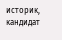историк, кандидат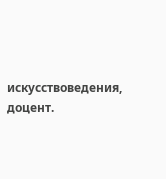искусствоведения, доцент.